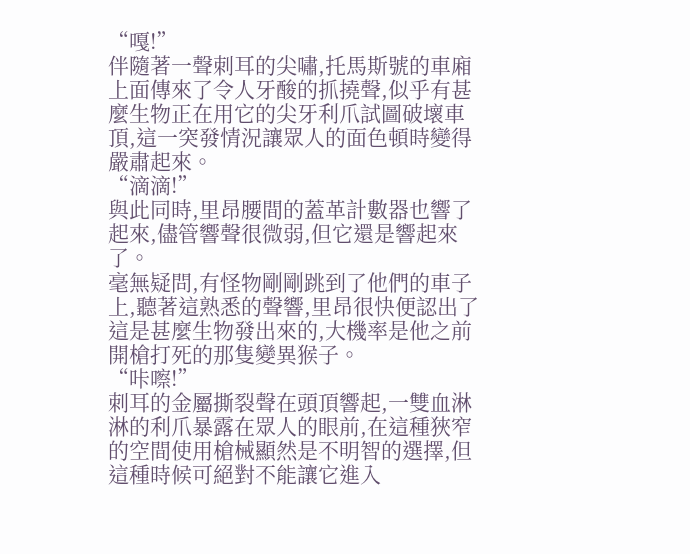“嘎!”
伴隨著一聲刺耳的尖嘯,托馬斯號的車廂上面傳來了令人牙酸的抓撓聲,似乎有甚麼生物正在用它的尖牙利爪試圖破壞車頂,這一突發情況讓眾人的面色頓時變得嚴肅起來。
“滴滴!”
與此同時,里昂腰間的蓋革計數器也響了起來,儘管響聲很微弱,但它還是響起來了。
毫無疑問,有怪物剛剛跳到了他們的車子上,聽著這熟悉的聲響,里昂很快便認出了這是甚麼生物發出來的,大機率是他之前開槍打死的那隻變異猴子。
“咔嚓!”
刺耳的金屬撕裂聲在頭頂響起,一雙血淋淋的利爪暴露在眾人的眼前,在這種狹窄的空間使用槍械顯然是不明智的選擇,但這種時候可絕對不能讓它進入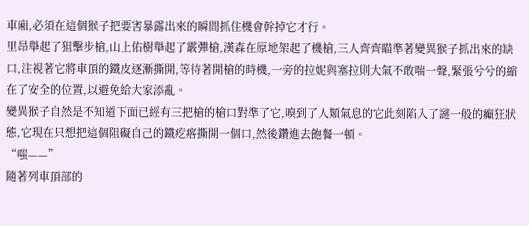車廂,必須在這個猴子把要害暴露出來的瞬間抓住機會幹掉它才行。
里昂舉起了狙擊步槍,山上佑樹舉起了霰彈槍,漢森在原地架起了機槍,三人齊齊瞄準著變異猴子抓出來的缺口,注視著它將車頂的鐵皮逐漸撕開,等待著開槍的時機,一旁的拉妮與塞拉則大氣不敢喘一聲,緊張兮兮的縮在了安全的位置,以避免給大家添亂。
變異猴子自然是不知道下面已經有三把槍的槍口對準了它,嗅到了人類氣息的它此刻陷入了謎一般的癲狂狀態,它現在只想把這個阻礙自己的鐵疙瘩撕開一個口,然後鑽進去飽餐一頓。
“嗤——”
隨著列車頂部的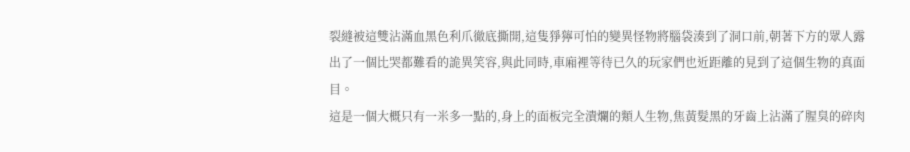裂縫被這雙沾滿血黑色利爪徹底撕開,這隻猙獰可怕的變異怪物將腦袋湊到了洞口前,朝著下方的眾人露出了一個比哭都難看的詭異笑容,與此同時,車廂裡等待已久的玩家們也近距離的見到了這個生物的真面目。
這是一個大概只有一米多一點的,身上的面板完全潰爛的類人生物,焦黃髮黑的牙齒上沾滿了腥臭的碎肉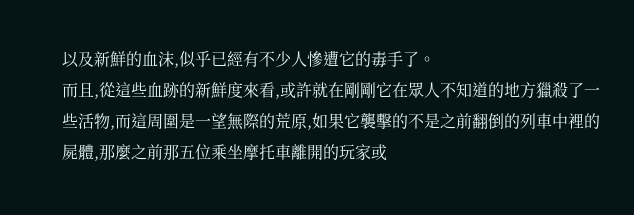以及新鮮的血沫,似乎已經有不少人慘遭它的毒手了。
而且,從這些血跡的新鮮度來看,或許就在剛剛它在眾人不知道的地方獵殺了一些活物,而這周圍是一望無際的荒原,如果它襲擊的不是之前翻倒的列車中裡的屍體,那麼之前那五位乘坐摩托車離開的玩家或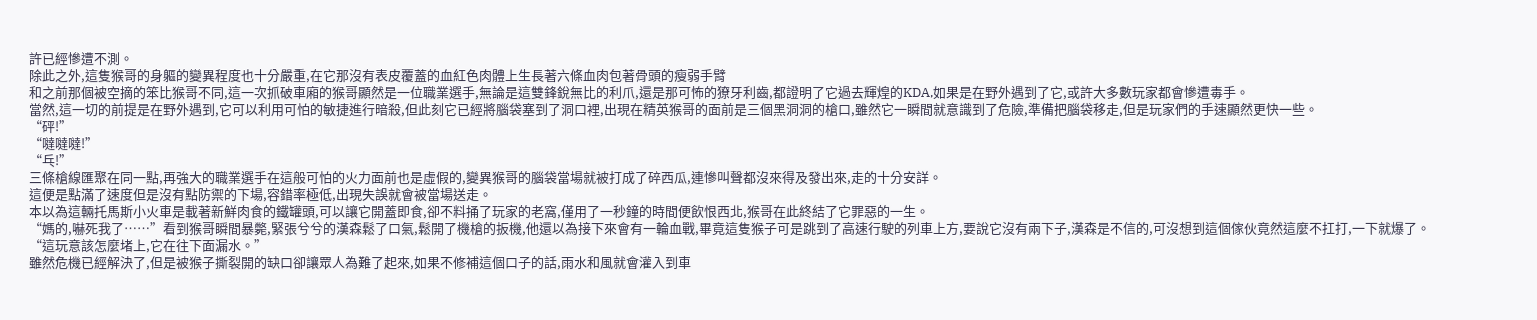許已經慘遭不測。
除此之外,這隻猴哥的身軀的變異程度也十分嚴重,在它那沒有表皮覆蓋的血紅色肉體上生長著六條血肉包著骨頭的瘦弱手臂
和之前那個被空摘的笨比猴哥不同,這一次抓破車廂的猴哥顯然是一位職業選手,無論是這雙鋒銳無比的利爪,還是那可怖的獠牙利齒,都證明了它過去輝煌的KDA,如果是在野外遇到了它,或許大多數玩家都會慘遭毒手。
當然,這一切的前提是在野外遇到,它可以利用可怕的敏捷進行暗殺,但此刻它已經將腦袋塞到了洞口裡,出現在精英猴哥的面前是三個黑洞洞的槍口,雖然它一瞬間就意識到了危險,準備把腦袋移走,但是玩家們的手速顯然更快一些。
“砰!”
“噠噠噠!”
“乓!”
三條槍線匯聚在同一點,再強大的職業選手在這般可怕的火力面前也是虛假的,變異猴哥的腦袋當場就被打成了碎西瓜,連慘叫聲都沒來得及發出來,走的十分安詳。
這便是點滿了速度但是沒有點防禦的下場,容錯率極低,出現失誤就會被當場送走。
本以為這輛托馬斯小火車是載著新鮮肉食的鐵罐頭,可以讓它開蓋即食,卻不料捅了玩家的老窩,僅用了一秒鐘的時間便飲恨西北,猴哥在此終結了它罪惡的一生。
“媽的,嚇死我了……”看到猴哥瞬間暴斃,緊張兮兮的漢森鬆了口氣,鬆開了機槍的扳機,他還以為接下來會有一輪血戰,畢竟這隻猴子可是跳到了高速行駛的列車上方,要說它沒有兩下子,漢森是不信的,可沒想到這個傢伙竟然這麼不扛打,一下就爆了。
“這玩意該怎麼堵上,它在往下面漏水。”
雖然危機已經解決了,但是被猴子撕裂開的缺口卻讓眾人為難了起來,如果不修補這個口子的話,雨水和風就會灌入到車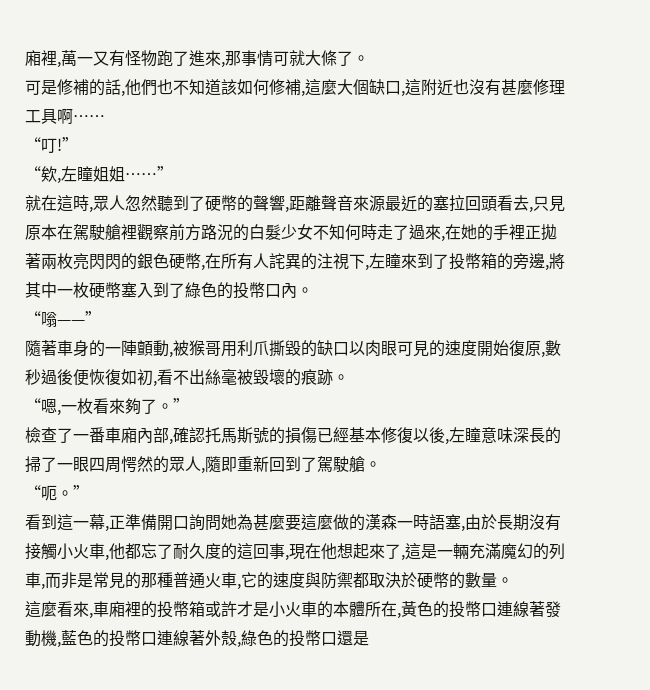廂裡,萬一又有怪物跑了進來,那事情可就大條了。
可是修補的話,他們也不知道該如何修補,這麼大個缺口,這附近也沒有甚麼修理工具啊……
“叮!”
“欸,左瞳姐姐……”
就在這時,眾人忽然聽到了硬幣的聲響,距離聲音來源最近的塞拉回頭看去,只見原本在駕駛艙裡觀察前方路況的白髮少女不知何時走了過來,在她的手裡正拋著兩枚亮閃閃的銀色硬幣,在所有人詫異的注視下,左瞳來到了投幣箱的旁邊,將其中一枚硬幣塞入到了綠色的投幣口內。
“嗡——”
隨著車身的一陣顫動,被猴哥用利爪撕毀的缺口以肉眼可見的速度開始復原,數秒過後便恢復如初,看不出絲毫被毀壞的痕跡。
“嗯,一枚看來夠了。”
檢查了一番車廂內部,確認托馬斯號的損傷已經基本修復以後,左瞳意味深長的掃了一眼四周愕然的眾人,隨即重新回到了駕駛艙。
“呃。”
看到這一幕,正準備開口詢問她為甚麼要這麼做的漢森一時語塞,由於長期沒有接觸小火車,他都忘了耐久度的這回事,現在他想起來了,這是一輛充滿魔幻的列車,而非是常見的那種普通火車,它的速度與防禦都取決於硬幣的數量。
這麼看來,車廂裡的投幣箱或許才是小火車的本體所在,黃色的投幣口連線著發動機,藍色的投幣口連線著外殼,綠色的投幣口還是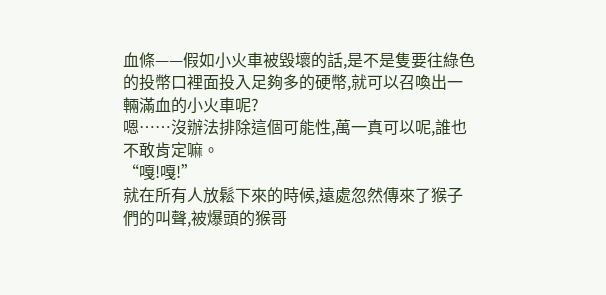血條——假如小火車被毀壞的話,是不是隻要往綠色的投幣口裡面投入足夠多的硬幣,就可以召喚出一輛滿血的小火車呢?
嗯……沒辦法排除這個可能性,萬一真可以呢,誰也不敢肯定嘛。
“嘎!嘎!”
就在所有人放鬆下來的時候,遠處忽然傳來了猴子們的叫聲,被爆頭的猴哥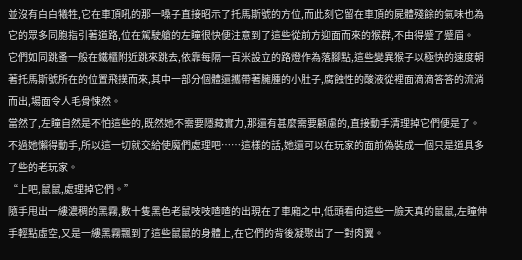並沒有白白犧牲,它在車頂吼的那一嗓子直接昭示了托馬斯號的方位,而此刻它留在車頂的屍體殘餘的氣味也為它的眾多同胞指引著道路,位在駕駛艙的左瞳很快便注意到了這些從前方迎面而來的猴群,不由得蹙了蹙眉。
它們如同跳蚤一般在鐵櫃附近跳來跳去,依靠每隔一百米設立的路燈作為落腳點,這些變異猴子以極快的速度朝著托馬斯號所在的位置飛撲而來,其中一部分個體還攜帶著臃腫的小肚子,腐蝕性的酸液從裡面滴滴答答的流淌而出,場面令人毛骨悚然。
當然了,左瞳自然是不怕這些的,既然她不需要隱藏實力,那還有甚麼需要顧慮的,直接動手清理掉它們便是了。
不過她懶得動手,所以這一切就交給使魔們處理吧……這樣的話,她還可以在玩家的面前偽裝成一個只是道具多了些的老玩家。
“上吧,鼠鼠,處理掉它們。”
隨手甩出一縷濃稠的黑霧,數十隻黑色老鼠吱吱喳喳的出現在了車廂之中,低頭看向這些一臉天真的鼠鼠,左瞳伸手輕點虛空,又是一縷黑霧飄到了這些鼠鼠的身體上,在它們的背後凝聚出了一對肉翼。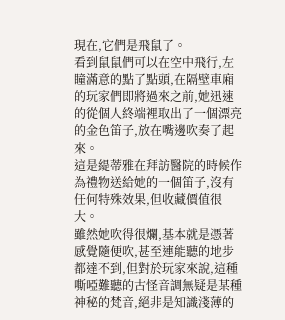現在,它們是飛鼠了。
看到鼠鼠們可以在空中飛行,左瞳滿意的點了點頭,在隔壁車廂的玩家們即將過來之前,她迅速的從個人終端裡取出了一個漂亮的金色笛子,放在嘴邊吹奏了起來。
這是緹蒂雅在拜訪醫院的時候作為禮物送給她的一個笛子,沒有任何特殊效果,但收藏價值很大。
雖然她吹得很爛,基本就是憑著感覺隨便吹,甚至連能聽的地步都達不到,但對於玩家來說,這種嘶啞難聽的古怪音調無疑是某種神秘的梵音,絕非是知識淺薄的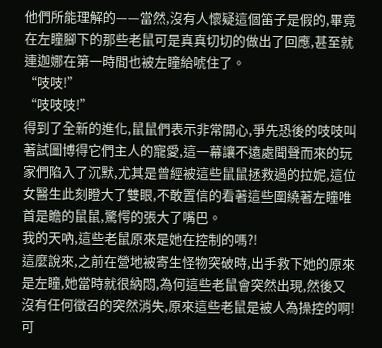他們所能理解的——當然,沒有人懷疑這個笛子是假的,畢竟在左瞳腳下的那些老鼠可是真真切切的做出了回應,甚至就連迦娜在第一時間也被左瞳給唬住了。
“吱吱!”
“吱吱吱!”
得到了全新的進化,鼠鼠們表示非常開心,爭先恐後的吱吱叫著試圖博得它們主人的寵愛,這一幕讓不遠處聞聲而來的玩家們陷入了沉默,尤其是曾經被這些鼠鼠拯救過的拉妮,這位女醫生此刻瞪大了雙眼,不敢置信的看著這些圍繞著左瞳唯首是瞻的鼠鼠,驚愕的張大了嘴巴。
我的天吶,這些老鼠原來是她在控制的嗎?!
這麼說來,之前在營地被寄生怪物突破時,出手救下她的原來是左瞳,她當時就很納悶,為何這些老鼠會突然出現,然後又沒有任何徵召的突然消失,原來這些老鼠是被人為操控的啊!
可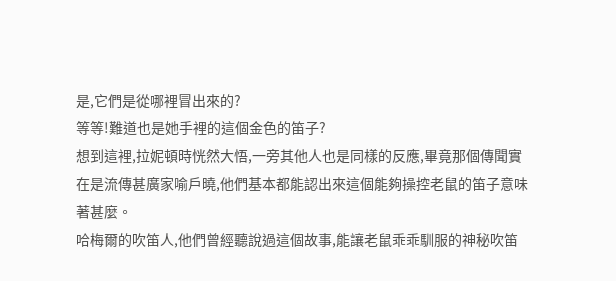是,它們是從哪裡冒出來的?
等等!難道也是她手裡的這個金色的笛子?
想到這裡,拉妮頓時恍然大悟,一旁其他人也是同樣的反應,畢竟那個傳聞實在是流傳甚廣家喻戶曉,他們基本都能認出來這個能夠操控老鼠的笛子意味著甚麼。
哈梅爾的吹笛人,他們曾經聽說過這個故事,能讓老鼠乖乖馴服的神秘吹笛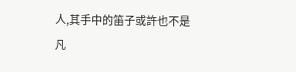人,其手中的笛子或許也不是凡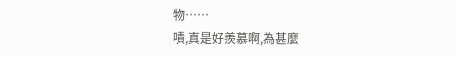物……
嘖,真是好羨慕啊,為甚麼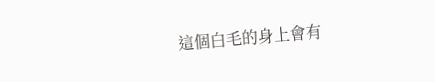這個白毛的身上會有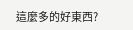這麼多的好東西?